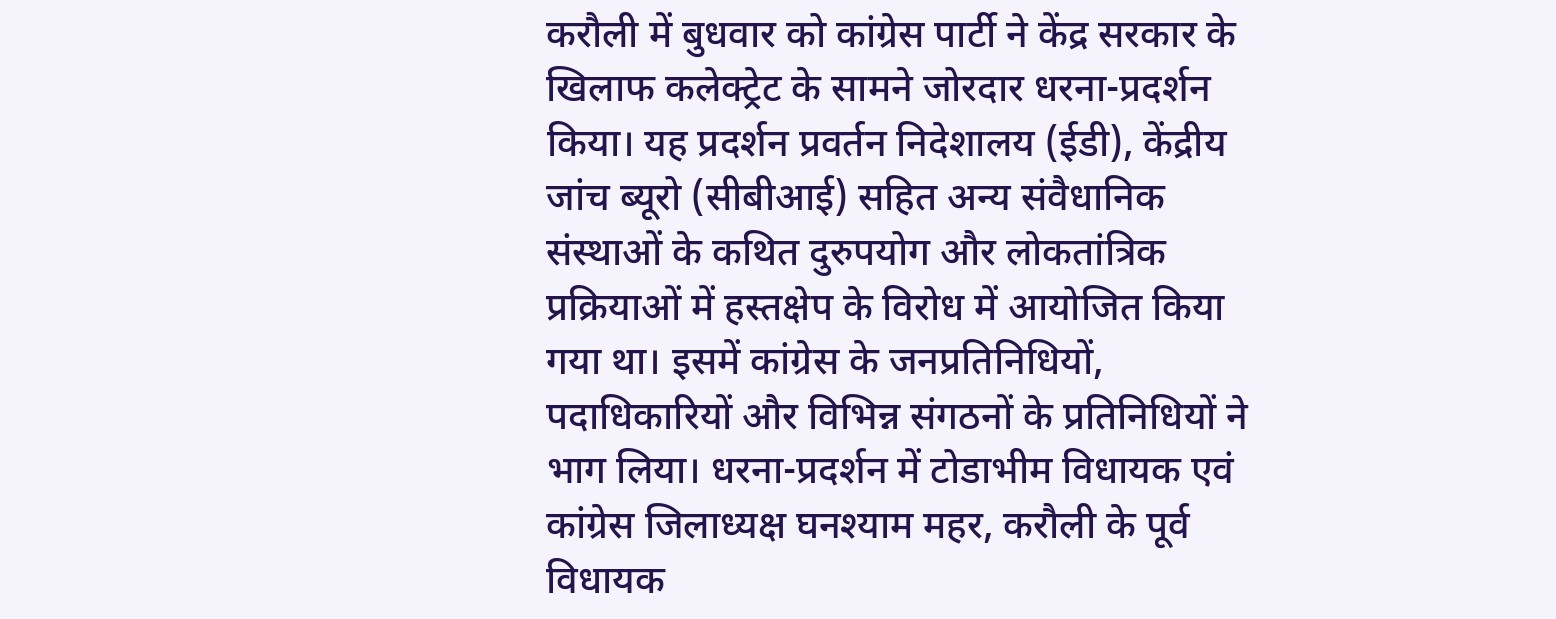करौली में बुधवार को कांग्रेस पार्टी ने केंद्र सरकार के खिलाफ कलेक्ट्रेट के सामने जोरदार धरना-प्रदर्शन किया। यह प्रदर्शन प्रवर्तन निदेशालय (ईडी), केंद्रीय जांच ब्यूरो (सीबीआई) सहित अन्य संवैधानिक संस्थाओं के कथित दुरुपयोग और लोकतांत्रिक प्रक्रियाओं में हस्तक्षेप के विरोध में आयोजित किया गया था। इसमें कांग्रेस के जनप्रतिनिधियों, पदाधिकारियों और विभिन्न संगठनों के प्रतिनिधियों ने भाग लिया। धरना-प्रदर्शन में टोडाभीम विधायक एवं कांग्रेस जिलाध्यक्ष घनश्याम महर, करौली के पूर्व विधायक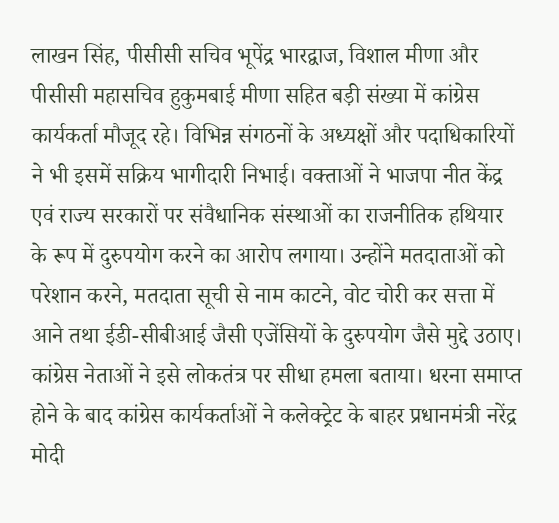लाखन सिंह, पीसीसी सचिव भूपेंद्र भारद्वाज, विशाल मीणा और पीसीसी महासचिव हुकुमबाई मीणा सहित बड़ी संख्या में कांग्रेस कार्यकर्ता मौजूद रहे। विभिन्न संगठनों के अध्यक्षों और पदाधिकारियों ने भी इसमें सक्रिय भागीदारी निभाई। वक्ताओं ने भाजपा नीत केंद्र एवं राज्य सरकारों पर संवैधानिक संस्थाओं का राजनीतिक हथियार के रूप में दुरुपयोग करने का आरोप लगाया। उन्होंने मतदाताओं को परेशान करने, मतदाता सूची से नाम काटने, वोट चोरी कर सत्ता में आने तथा ईडी-सीबीआई जैसी एजेंसियों के दुरुपयोग जैसे मुद्दे उठाए। कांग्रेस नेताओं ने इसे लोकतंत्र पर सीधा हमला बताया। धरना समाप्त होने के बाद कांग्रेस कार्यकर्ताओं ने कलेक्ट्रेट के बाहर प्रधानमंत्री नरेंद्र मोदी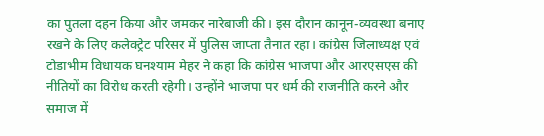का पुतला दहन किया और जमकर नारेबाजी की। इस दौरान कानून-व्यवस्था बनाए रखने के लिए कलेक्ट्रेट परिसर में पुलिस जाप्ता तैनात रहा। कांग्रेस जिलाध्यक्ष एवं टोडाभीम विधायक घनश्याम मेहर ने कहा कि कांग्रेस भाजपा और आरएसएस की नीतियों का विरोध करती रहेगी। उन्होंने भाजपा पर धर्म की राजनीति करने और समाज में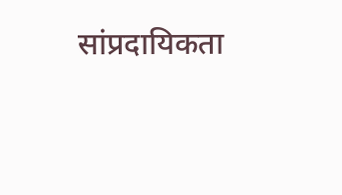सांप्रदायिकता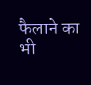फैलाने का भी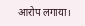आरोप लगाया।